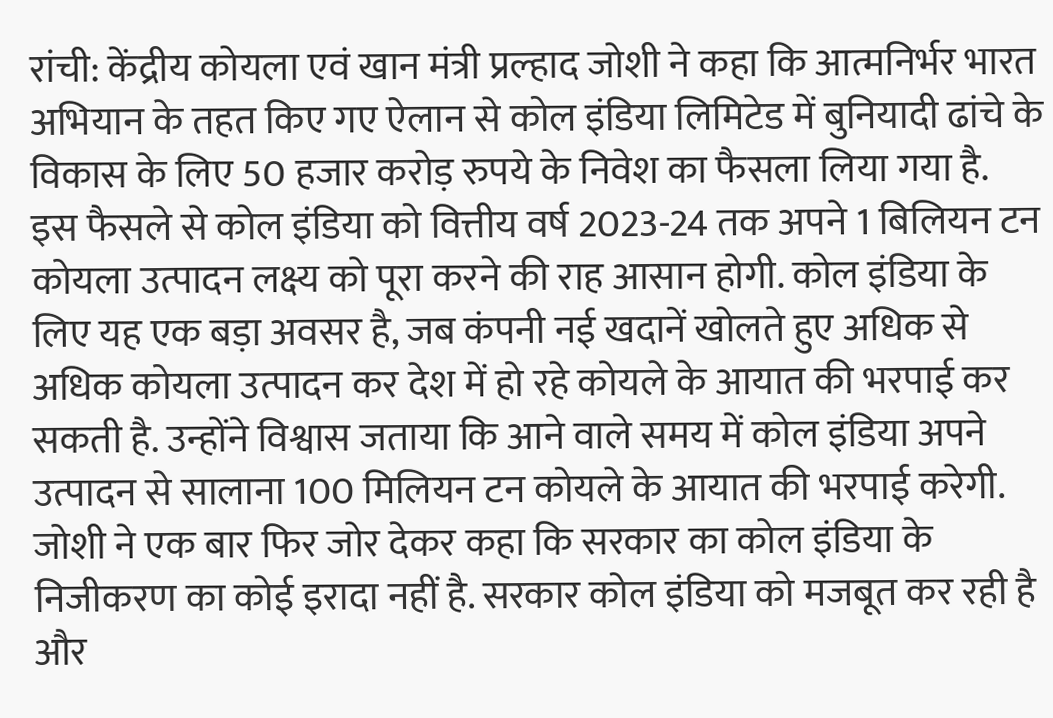रांची: केंद्रीय कोयला एवं खान मंत्री प्रल्हाद जोशी ने कहा कि आत्मनिर्भर भारत अभियान के तहत किए गए ऐलान से कोल इंडिया लिमिटेड में बुनियादी ढांचे के विकास के लिए 50 हजार करोड़ रुपये के निवेश का फैसला लिया गया है.
इस फैसले से कोल इंडिया को वित्तीय वर्ष 2023-24 तक अपने 1 बिलियन टन कोयला उत्पादन लक्ष्य को पूरा करने की राह आसान होगी. कोल इंडिया के लिए यह एक बड़ा अवसर है, जब कंपनी नई खदानें खोलते हुए अधिक से अधिक कोयला उत्पादन कर देश में हो रहे कोयले के आयात की भरपाई कर सकती है. उन्होंने विश्वास जताया कि आने वाले समय में कोल इंडिया अपने उत्पादन से सालाना 100 मिलियन टन कोयले के आयात की भरपाई करेगी.
जोशी ने एक बार फिर जोर देकर कहा कि सरकार का कोल इंडिया के निजीकरण का कोई इरादा नहीं है. सरकार कोल इंडिया को मजबूत कर रही है और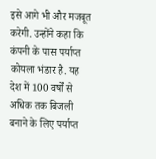इसे आगे भी और मजबूत करेगी. उन्होंने कहा कि कंपनी के पास पर्याप्त कोयला भंडार है. यह देश में 100 वर्षों से अधिक तक बिजली बनाने के लिए पर्याप्त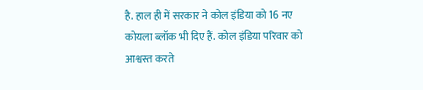है. हाल ही में सरकार ने कोल इंडिया को 16 नए कोयला ब्लॉक भी दिए हैं. कोल इंडिया परिवार को आश्वस्त करते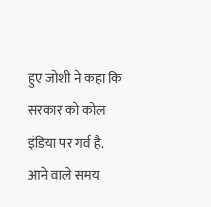हुए जोशी ने कहा कि सरकार को कोल इंडिया पर गर्व है. आने वाले समय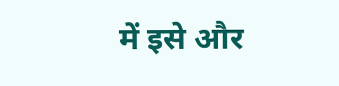में इसे और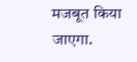मजबूत किया जाएगा.